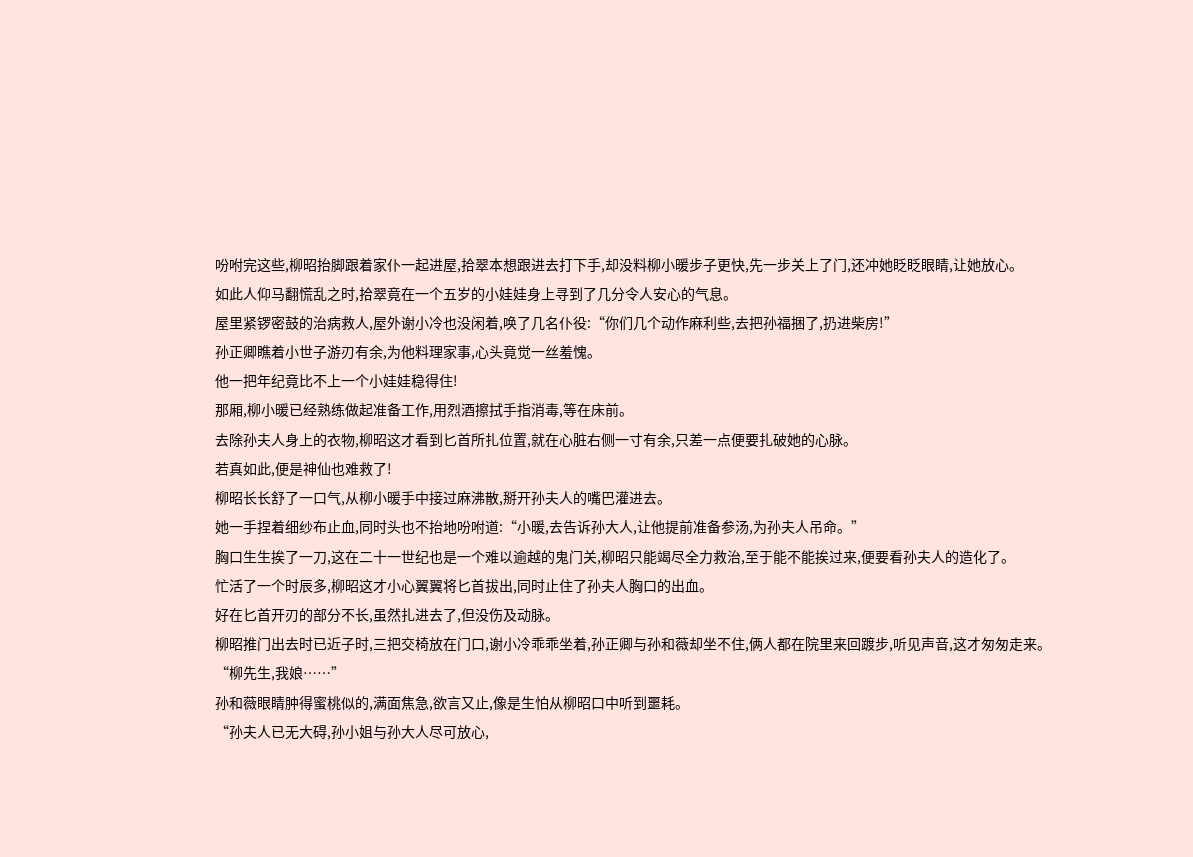吩咐完这些,柳昭抬脚跟着家仆一起进屋,拾翠本想跟进去打下手,却没料柳小暖步子更快,先一步关上了门,还冲她眨眨眼睛,让她放心。
如此人仰马翻慌乱之时,拾翠竟在一个五岁的小娃娃身上寻到了几分令人安心的气息。
屋里紧锣密鼓的治病救人,屋外谢小冷也没闲着,唤了几名仆役:“你们几个动作麻利些,去把孙福捆了,扔进柴房!”
孙正卿瞧着小世子游刃有余,为他料理家事,心头竟觉一丝羞愧。
他一把年纪竟比不上一个小娃娃稳得住!
那厢,柳小暖已经熟练做起准备工作,用烈酒擦拭手指消毒,等在床前。
去除孙夫人身上的衣物,柳昭这才看到匕首所扎位置,就在心脏右侧一寸有余,只差一点便要扎破她的心脉。
若真如此,便是神仙也难救了!
柳昭长长舒了一口气,从柳小暖手中接过麻沸散,掰开孙夫人的嘴巴灌进去。
她一手捏着细纱布止血,同时头也不抬地吩咐道:“小暖,去告诉孙大人,让他提前准备参汤,为孙夫人吊命。”
胸口生生挨了一刀,这在二十一世纪也是一个难以逾越的鬼门关,柳昭只能竭尽全力救治,至于能不能挨过来,便要看孙夫人的造化了。
忙活了一个时辰多,柳昭这才小心翼翼将匕首拔出,同时止住了孙夫人胸口的出血。
好在匕首开刃的部分不长,虽然扎进去了,但没伤及动脉。
柳昭推门出去时已近子时,三把交椅放在门口,谢小冷乖乖坐着,孙正卿与孙和薇却坐不住,俩人都在院里来回踱步,听见声音,这才匆匆走来。
“柳先生,我娘……”
孙和薇眼睛肿得蜜桃似的,满面焦急,欲言又止,像是生怕从柳昭口中听到噩耗。
“孙夫人已无大碍,孙小姐与孙大人尽可放心,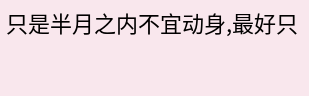只是半月之内不宜动身,最好只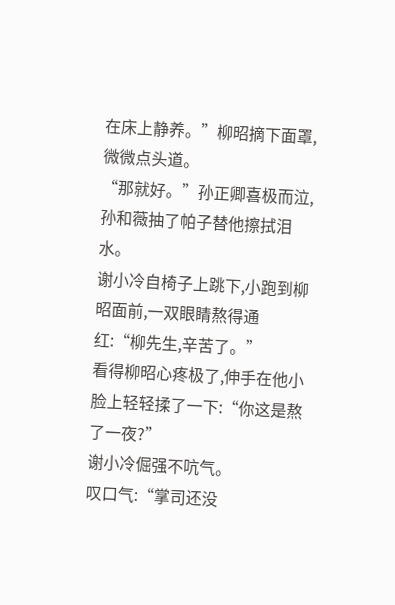在床上静养。”柳昭摘下面罩,微微点头道。
“那就好。”孙正卿喜极而泣,孙和薇抽了帕子替他擦拭泪水。
谢小冷自椅子上跳下,小跑到柳昭面前,一双眼睛熬得通红:“柳先生,辛苦了。”
看得柳昭心疼极了,伸手在他小脸上轻轻揉了一下:“你这是熬了一夜?”
谢小冷倔强不吭气。
叹口气:“掌司还没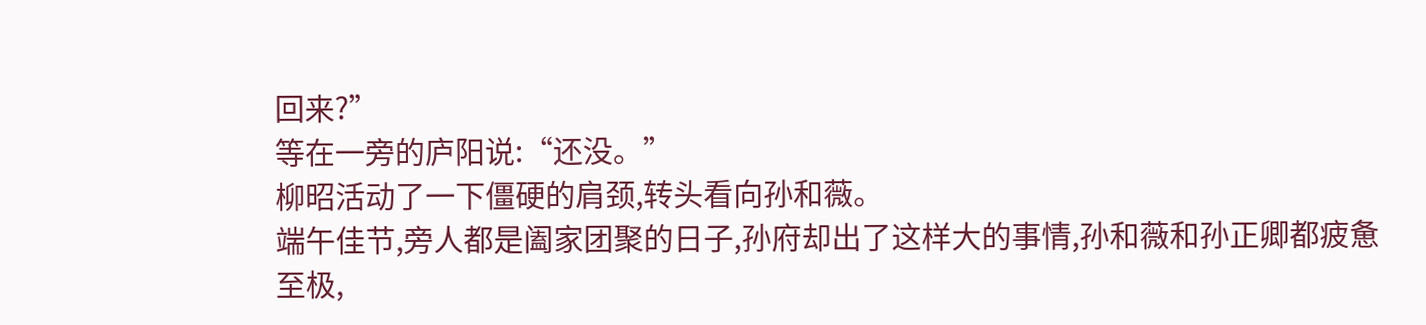回来?”
等在一旁的庐阳说:“还没。”
柳昭活动了一下僵硬的肩颈,转头看向孙和薇。
端午佳节,旁人都是阖家团聚的日子,孙府却出了这样大的事情,孙和薇和孙正卿都疲惫至极,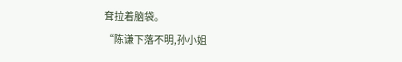耷拉着脑袋。
“陈谦下落不明,孙小姐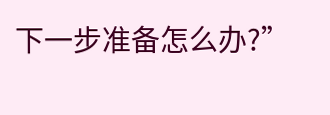下一步准备怎么办?”